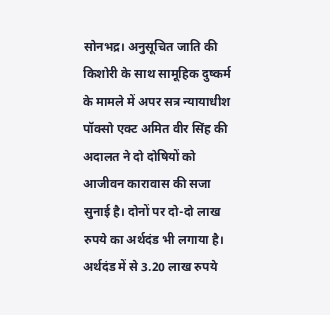सोनभद्र। अनुसूचित जाति की किशोरी के साथ सामूहिक दुष्कर्म के मामले में अपर सत्र न्यायाधीश पॉक्सो एक्ट अमित वीर सिंह की अदालत ने दो दोषियों को आजीवन कारावास की सजा सुनाई है। दोनों पर दो-दो लाख रुपये का अर्थदंड भी लगाया है। अर्थदंड में से 3.20 लाख रुपये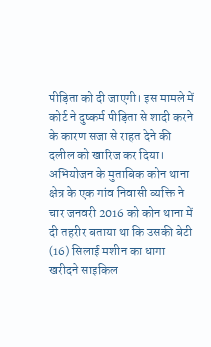पीड़िता को दी जाएगी। इस मामले में कोर्ट ने दुष्कर्म पीड़िता से शादी करने के कारण सजा से राहत देने की दलील को खारिज कर दिया।
अभियोजन के मुताबिक कोन थाना क्षेत्र के एक गांव निवासी व्यक्ति ने चार जनवरी 2016 को कोन थाना में दी तहरीर बताया था कि उसकी बेटी (16) सिलाई मशीन का धागा खरीदने साइकिल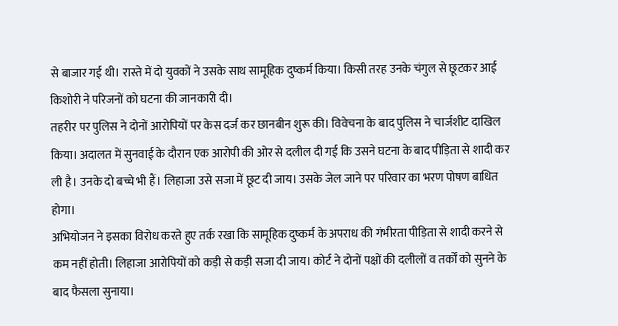से बाजार गई थी। रास्ते में दो युवकों ने उसके साथ सामूहिक दुष्कर्म किया। किसी तरह उनके चंगुल से छूटकर आई किशोरी ने परिजनों को घटना की जानकारी दी।
तहरीर पर पुलिस ने दोनों आरोपियों पर केस दर्ज कर छानबीन शुरू की। विवेचना के बाद पुलिस ने चार्जशीट दाखिल किया। अदालत में सुनवाई के दौरान एक आरोपी की ओर से दलील दी गई कि उसने घटना के बाद पीड़िता से शादी कर ली है। उनके दो बच्चे भी हैं। लिहाजा उसे सजा में छूट दी जाय। उसके जेल जाने पर परिवार का भरण पोषण बाधित होगा।
अभियोजन ने इसका विरोध करते हुए तर्क रखा कि सामूहिक दुष्कर्म के अपराध की गंभीरता पीड़िता से शादी करने से कम नहीं होती। लिहाजा आरोपियों को कड़ी से कड़ी सजा दी जाय। कोर्ट ने दोनों पक्षों की दलीलों व तर्कों को सुनने के बाद फैसला सुनाया।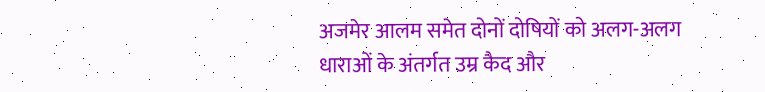अजमेर आलम समेत दोनों दोषियों को अलग-अलग धाराओं के अंतर्गत उम्र कैद और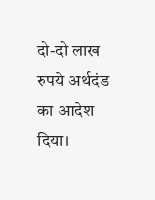दो-दो लाख रुपये अर्थदंड का आदेश दिया।